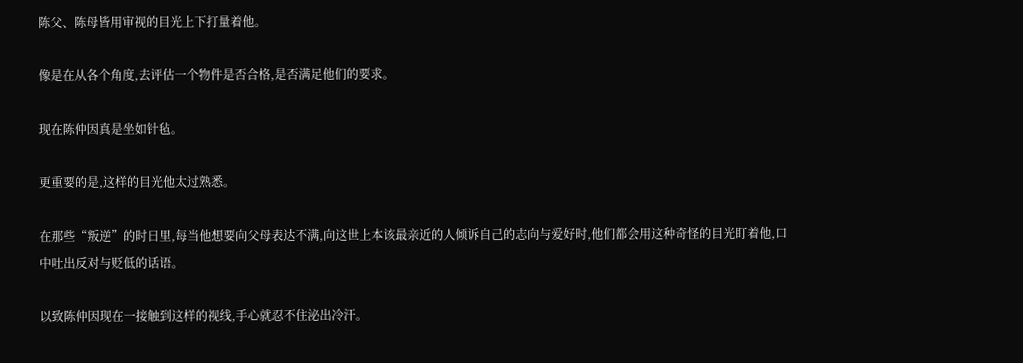陈父、陈母皆用审视的目光上下打量着他。

像是在从各个角度,去评估一个物件是否合格,是否满足他们的要求。

现在陈仲因真是坐如针毡。

更重要的是,这样的目光他太过熟悉。

在那些“叛逆”的时日里,每当他想要向父母表达不满,向这世上本该最亲近的人倾诉自己的志向与爱好时,他们都会用这种奇怪的目光盯着他,口中吐出反对与贬低的话语。

以致陈仲因现在一接触到这样的视线,手心就忍不住泌出冷汗。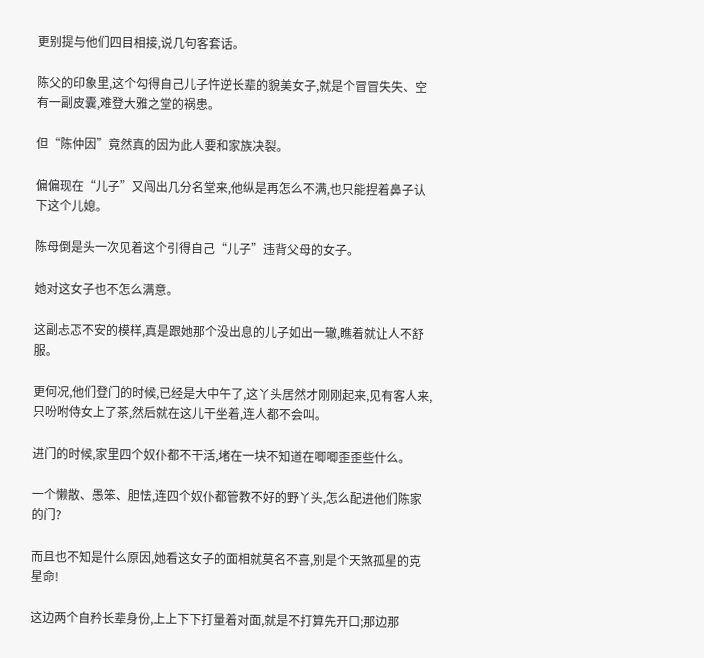更别提与他们四目相接,说几句客套话。

陈父的印象里,这个勾得自己儿子忤逆长辈的貌美女子,就是个冒冒失失、空有一副皮囊,难登大雅之堂的祸患。

但“陈仲因”竟然真的因为此人要和家族决裂。

偏偏现在“儿子”又闯出几分名堂来,他纵是再怎么不满,也只能捏着鼻子认下这个儿媳。

陈母倒是头一次见着这个引得自己“儿子”违背父母的女子。

她对这女子也不怎么满意。

这副忐忑不安的模样,真是跟她那个没出息的儿子如出一辙,瞧着就让人不舒服。

更何况,他们登门的时候,已经是大中午了,这丫头居然才刚刚起来,见有客人来,只吩咐侍女上了茶,然后就在这儿干坐着,连人都不会叫。

进门的时候,家里四个奴仆都不干活,堵在一块不知道在唧唧歪歪些什么。

一个懒散、愚笨、胆怯,连四个奴仆都管教不好的野丫头,怎么配进他们陈家的门?

而且也不知是什么原因,她看这女子的面相就莫名不喜,别是个天煞孤星的克星命!

这边两个自矜长辈身份,上上下下打量着对面,就是不打算先开口;那边那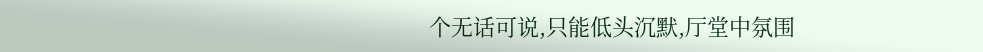个无话可说,只能低头沉默,厅堂中氛围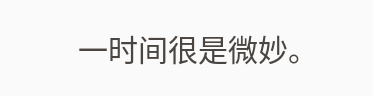一时间很是微妙。